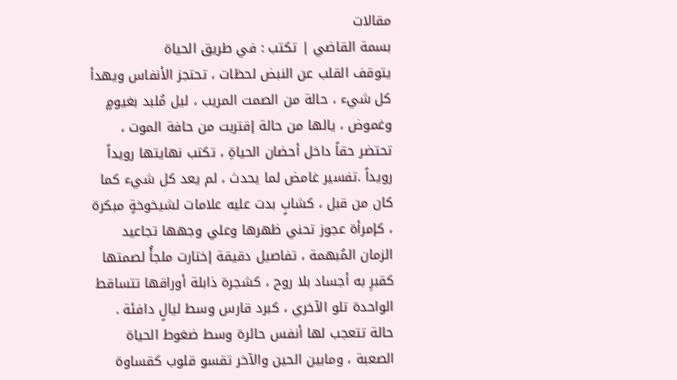مقالات
بسمة القاضي | تكتب : في طريق الحياة
يتوقف القلب عن النبض لحظات ، تحتجز الأنفاس ويهدأ كل شيء ، حالة من الصمت المريب ، ليل مُلبد بغيومٍ وغموض ، يالها من حالة إقتربت من حافة الموت ، تحتضر حقاً داخل أحضان الحياةِ ، تكتب نهايتها رويداً رويداً .تفسير غامض لما يحدث ، لم يعد كل شيء كما كان من قبل ، كشابٍ بدت عليه علامات لشيخوخةٍ مبكرة ، كإمرأة عجوز تحني ظهرها وعلي وجهها تجاعيد الزمان المُبهمة ، تفاصيل دقيقة إختارت ملجأُ لصمتها كقبرِ به أجساد بلا روح ، كشجرة ذابلة أوراقها تتساقط الواحدة تلو الآخري ، كبرد قارس وسط ليالٍ دافئة .
حالة تتعجب لها أنفس حائرة وسط ضغوط الحياة الصعبة ، ومابين الحين والآخر تقسو قلوب كقساوة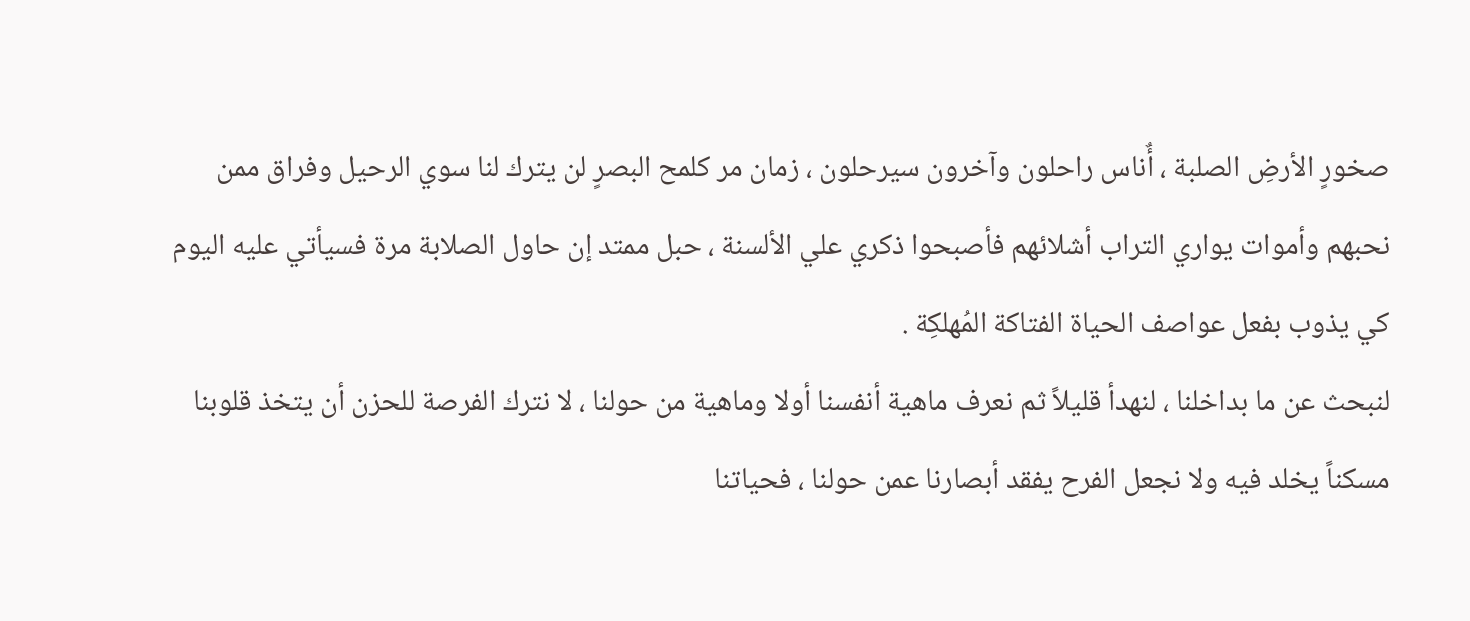صخورٍ الأرضِ الصلبة ، أٌناس راحلون وآخرون سيرحلون ، زمان مر كلمح البصرٍ لن يترك لنا سوي الرحيل وفراق ممن نحبهم وأموات يواري التراب أشلائهم فأصبحوا ذكري علي الألسنة ، حبل ممتد إن حاول الصلابة مرة فسيأتي عليه اليوم كي يذوب بفعل عواصف الحياة الفتاكة المُهلكِة .
لنبحث عن ما بداخلنا ، لنهدأ قليلاً ثم نعرف ماهية أنفسنا أولا وماهية من حولنا ، لا نترك الفرصة للحزن أن يتخذ قلوبنا مسكناً يخلد فيه ولا نجعل الفرح يفقد أبصارنا عمن حولنا ، فحياتنا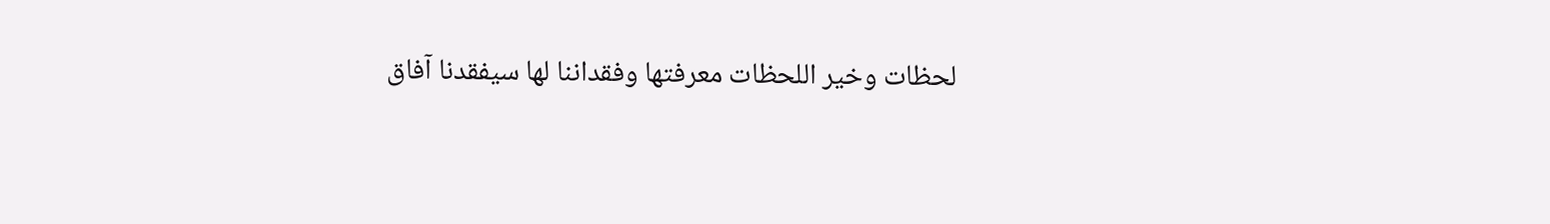لحظات وخير اللحظات معرفتها وفقداننا لها سيفقدنا آفاق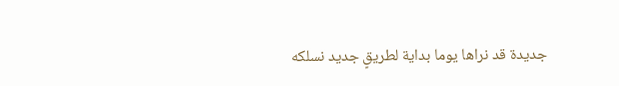جديدة قد نراها يوما بداية لطريقٍ جديد نسلكه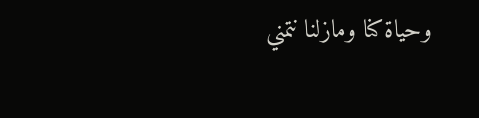وحياة كنا ومازلنا نتمني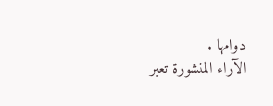دوامها .
الآراء المنشورة تعبر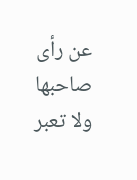عن رأى صاحبها ولا تعبر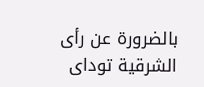بالضرورة عن رأى الشرقية توداى